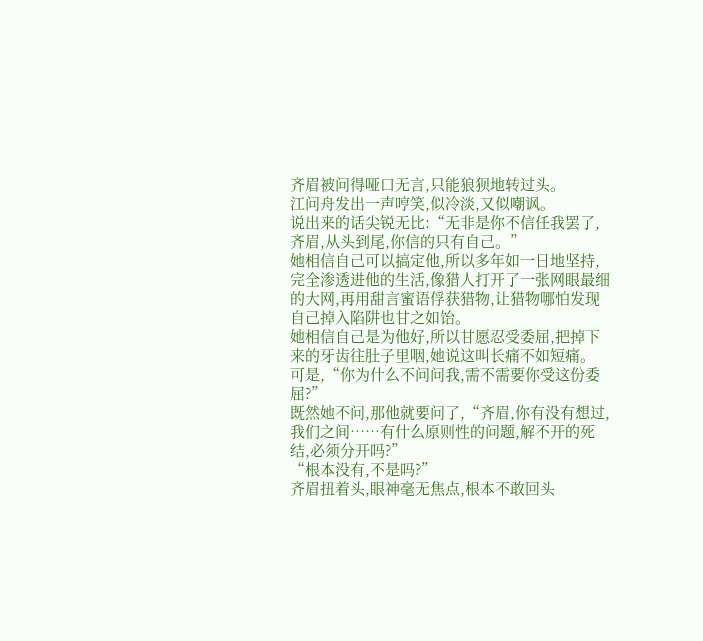齐眉被问得哑口无言,只能狼狈地转过头。
江问舟发出一声哼笑,似冷淡,又似嘲讽。
说出来的话尖锐无比:“无非是你不信任我罢了,齐眉,从头到尾,你信的只有自己。”
她相信自己可以搞定他,所以多年如一日地坚持,完全渗透进他的生活,像猎人打开了一张网眼最细的大网,再用甜言蜜语俘获猎物,让猎物哪怕发现自己掉入陷阱也甘之如饴。
她相信自己是为他好,所以甘愿忍受委屈,把掉下来的牙齿往肚子里咽,她说这叫长痛不如短痛。
可是,“你为什么不问问我,需不需要你受这份委屈?”
既然她不问,那他就要问了,“齐眉,你有没有想过,我们之间……有什么原则性的问题,解不开的死结,必须分开吗?”
“根本没有,不是吗?”
齐眉扭着头,眼神毫无焦点,根本不敢回头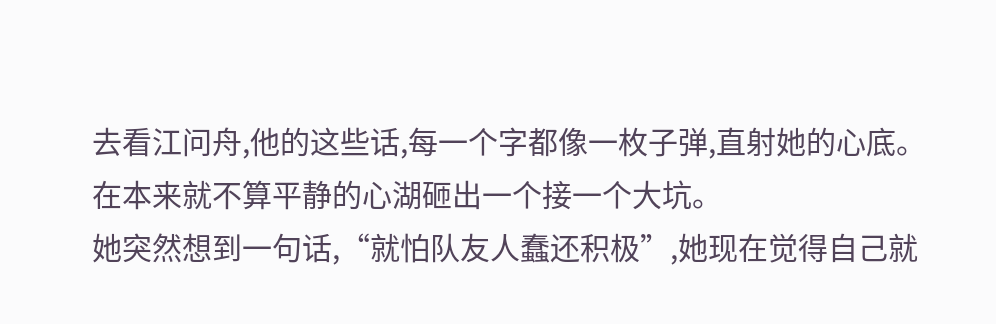去看江问舟,他的这些话,每一个字都像一枚子弹,直射她的心底。
在本来就不算平静的心湖砸出一个接一个大坑。
她突然想到一句话,“就怕队友人蠢还积极”,她现在觉得自己就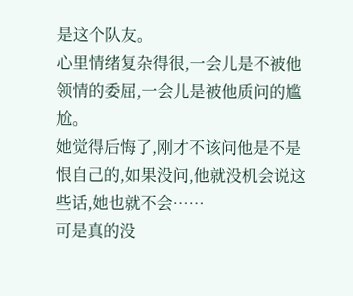是这个队友。
心里情绪复杂得很,一会儿是不被他领情的委屈,一会儿是被他质问的尴尬。
她觉得后悔了,刚才不该问他是不是恨自己的,如果没问,他就没机会说这些话,她也就不会……
可是真的没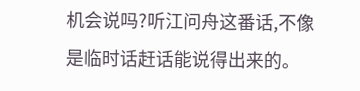机会说吗?听江问舟这番话,不像是临时话赶话能说得出来的。